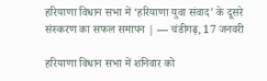हरियाणा विधान सभा में ‘हरियाणा युवा संवाद’ के दूसरे संस्करण का सफल समापन | — चंडीगढ़, 17 जनवरी

हरियाणा विधान सभा में शनिवार को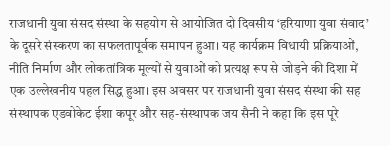राजधानी युवा संसद संस्था के सहयोग से आयोजित दो दिवसीय ‘हरियाणा युवा संवाद’ के दूसरे संस्करण का सफलतापूर्वक समापन हुआ। यह कार्यक्रम विधायी प्रक्रियाओं, नीति निर्माण और लोकतांत्रिक मूल्यों से युवाओं को प्रत्यक्ष रूप से जोड़ने की दिशा में एक उल्लेखनीय पहल सिद्ध हुआ। इस अवसर पर राजधानी युवा संसद संस्था की सह संस्थापक एडवोकेट ईशा कपूर और सह-संस्थापक जय सैनी ने कहा कि इस पूरे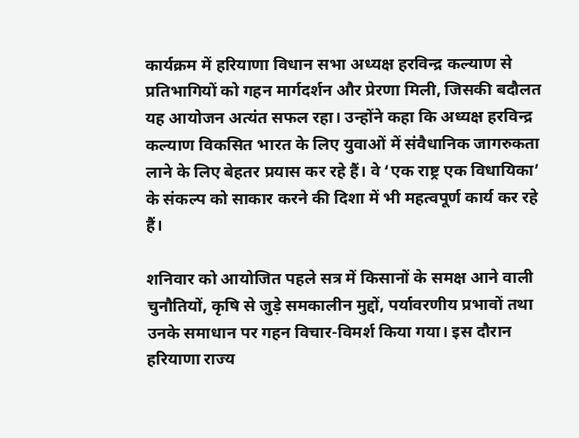कार्यक्रम में हरियाणा विधान सभा अध्यक्ष हरविन्द्र कल्याण से प्रतिभागियों को गहन मार्गदर्शन और प्रेरणा मिली, जिसकी बदौलत यह आयोजन अत्यंत सफल रहा। उन्होंने कहा कि अध्यक्ष हरविन्द्र कल्याण विकसित भारत के लिए युवाओं में संवैधानिक जागरुकता लाने के लिए बेहतर प्रयास कर रहे हैं। वे ‘एक राष्ट्र एक विधायिका’ के संकल्प को साकार करने की दिशा में भी महत्वपूर्ण कार्य कर रहे हैं।

शनिवार को आयोजित पहले सत्र में किसानों के समक्ष आने वाली चुनौतियों, कृषि से जुड़े समकालीन मुद्दों, पर्यावरणीय प्रभावों तथा उनके समाधान पर गहन विचार-विमर्श किया गया। इस दौरान हरियाणा राज्य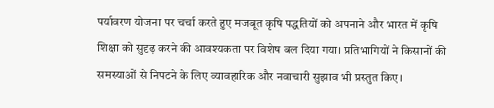पर्यावरण योजना पर चर्चा करते हुए मजबूत कृषि पद्धतियों को अपनाने और भारत में कृषि शिक्षा को सुदृढ़ करने की आवश्यकता पर विशेष बल दिया गया। प्रतिभागियों ने किसानों की समस्याओं से निपटने के लिए व्यावहारिक और नवाचारी सुझाव भी प्रस्तुत किए।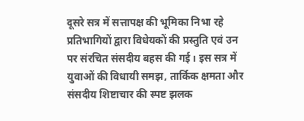दूसरे सत्र में सत्तापक्ष की भूमिका निभा रहे प्रतिभागियों द्वारा विधेयकों की प्रस्तुति एवं उन पर संरचित संसदीय बहस की गई। इस सत्र में युवाओं की विधायी समझ, तार्किक क्षमता और संसदीय शिष्टाचार की स्पष्ट झलक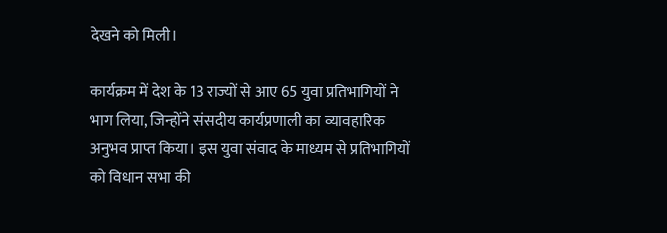देखने को मिली।

कार्यक्रम में देश के 13 राज्यों से आए 65 युवा प्रतिभागियों ने भाग लिया, जिन्होंने संसदीय कार्यप्रणाली का व्यावहारिक अनुभव प्राप्त किया। इस युवा संवाद के माध्यम से प्रतिभागियों को विधान सभा की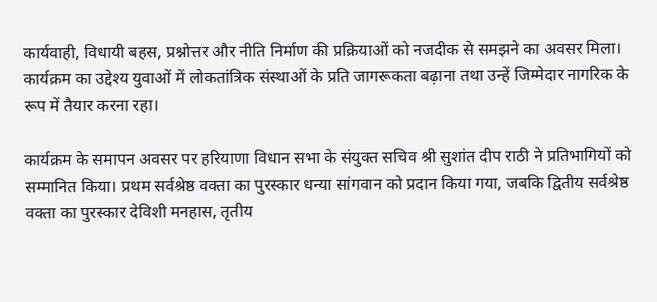कार्यवाही, विधायी बहस, प्रश्नोत्तर और नीति निर्माण की प्रक्रियाओं को नजदीक से समझने का अवसर मिला। कार्यक्रम का उद्देश्य युवाओं में लोकतांत्रिक संस्थाओं के प्रति जागरूकता बढ़ाना तथा उन्हें जिम्मेदार नागरिक के रूप में तैयार करना रहा।

कार्यक्रम के समापन अवसर पर हरियाणा विधान सभा के संयुक्त सचिव श्री सुशांत दीप राठी ने प्रतिभागियों को सम्मानित किया। प्रथम सर्वश्रेष्ठ वक्ता का पुरस्कार धन्या सांगवान को प्रदान किया गया, जबकि द्वितीय सर्वश्रेष्ठ वक्ता का पुरस्कार देविशी मनहास, तृतीय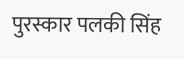पुरस्कार पलकी सिंह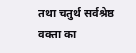तथा चतुर्थ सर्वश्रेष्ठ वक्ता का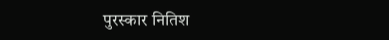पुरस्कार नितिश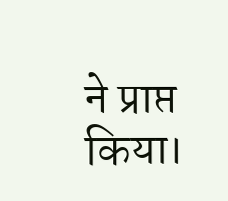ने प्राप्त किया।